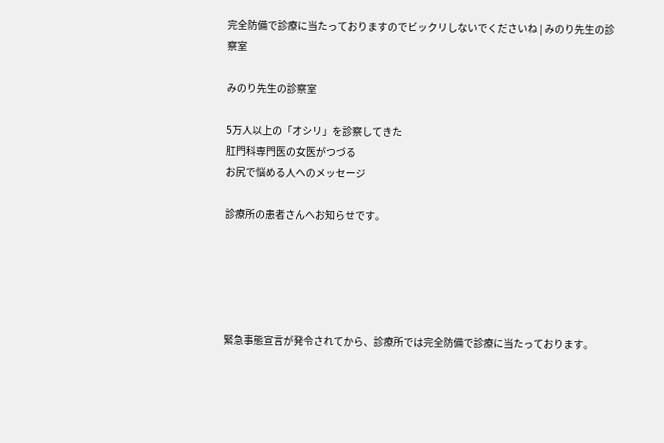完全防備で診療に当たっておりますのでビックリしないでくださいね | みのり先生の診察室

みのり先生の診察室

5万人以上の「オシリ」を診察してきた
肛門科専門医の女医がつづる
お尻で悩める人へのメッセージ

診療所の患者さんへお知らせです。





緊急事態宣言が発令されてから、診療所では完全防備で診療に当たっております。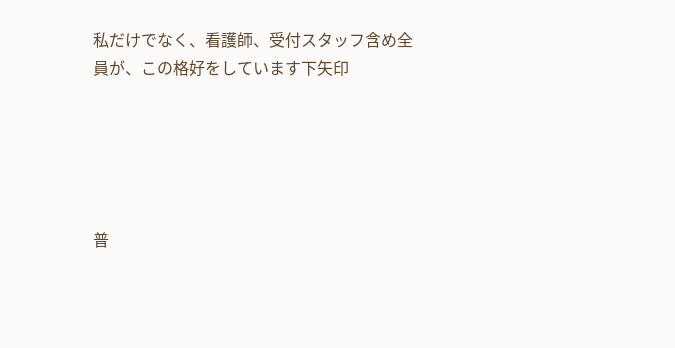私だけでなく、看護師、受付スタッフ含め全員が、この格好をしています下矢印





普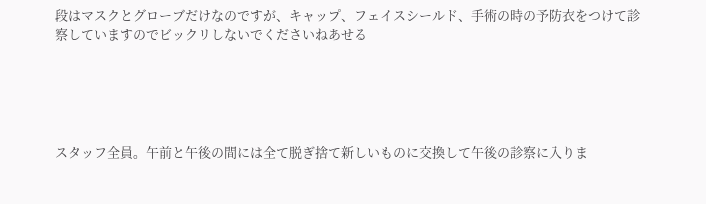段はマスクとグローブだけなのですが、キャップ、フェイスシールド、手術の時の予防衣をつけて診察していますのでビックリしないでくださいねあせる





スタッフ全員。午前と午後の間には全て脱ぎ捨て新しいものに交換して午後の診察に入りま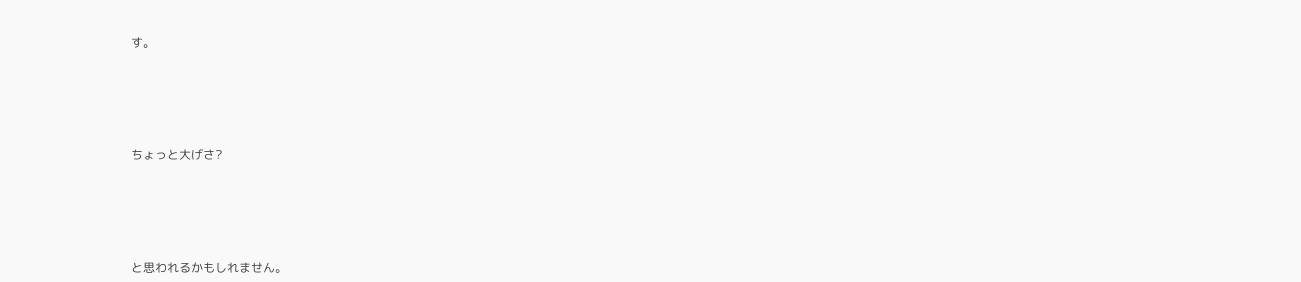す。





ちょっと大げさ?





と思われるかもしれません。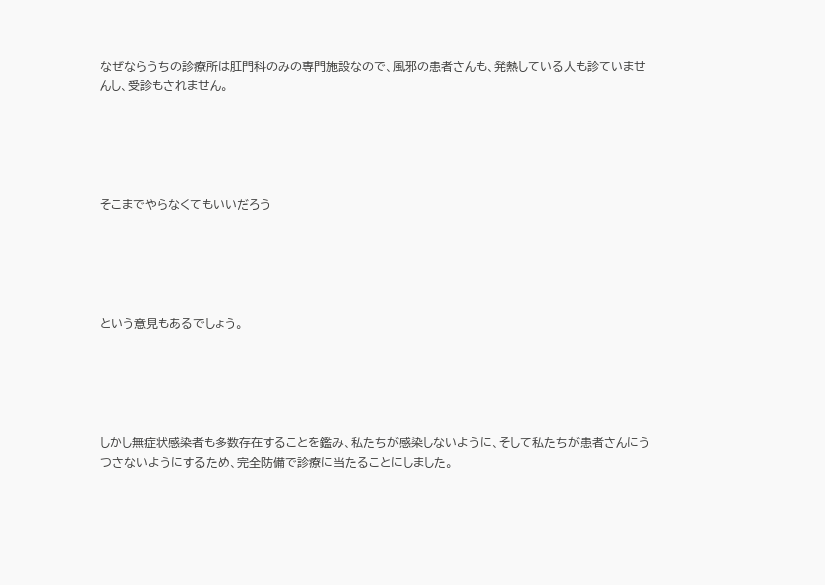なぜならうちの診療所は肛門科のみの専門施設なので、風邪の患者さんも、発熱している人も診ていませんし、受診もされません。





そこまでやらなくてもいいだろう





という意見もあるでしょう。





しかし無症状感染者も多数存在することを鑑み、私たちが感染しないように、そして私たちが患者さんにうつさないようにするため、完全防備で診療に当たることにしました。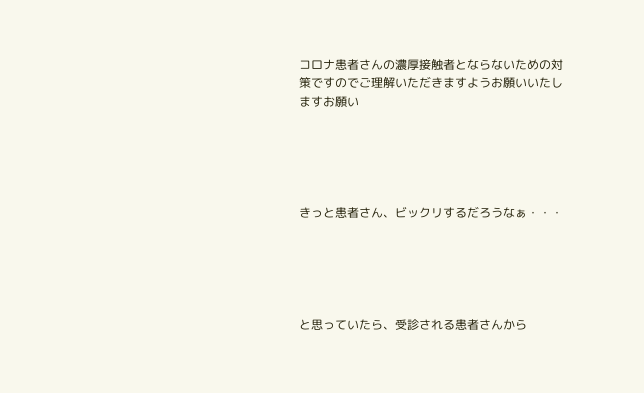コロナ患者さんの濃厚接触者とならないための対策ですのでご理解いただきますようお願いいたしますお願い





きっと患者さん、ビックリするだろうなぁ・・・





と思っていたら、受診される患者さんから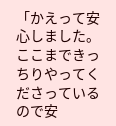「かえって安心しました。ここまできっちりやってくださっているので安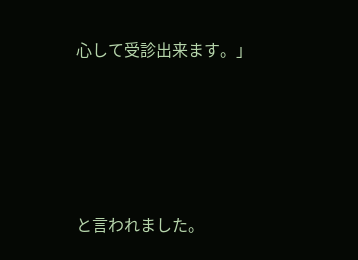心して受診出来ます。」





と言われました。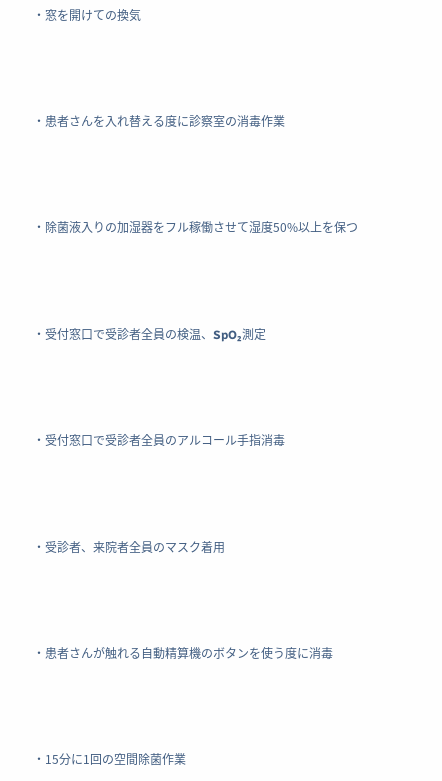・窓を開けての換気



・患者さんを入れ替える度に診察室の消毒作業



・除菌液入りの加湿器をフル稼働させて湿度50%以上を保つ



・受付窓口で受診者全員の検温、SpO₂測定



・受付窓口で受診者全員のアルコール手指消毒



・受診者、来院者全員のマスク着用



・患者さんが触れる自動精算機のボタンを使う度に消毒



・15分に1回の空間除菌作業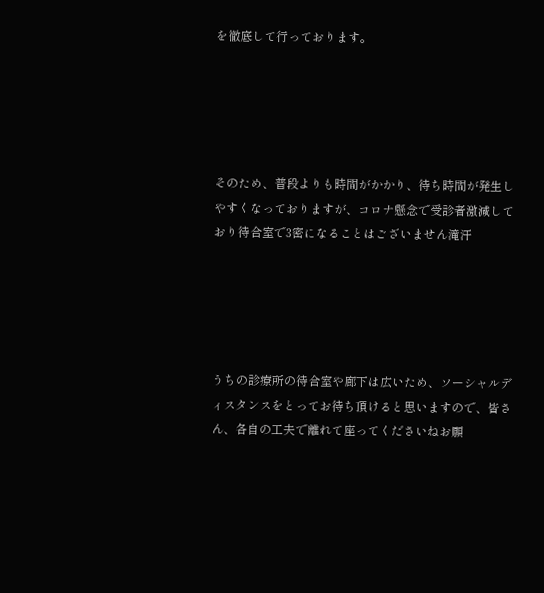を徹底して行っております。





そのため、普段よりも時間がかかり、待ち時間が発生しやすくなっておりますが、コロナ懸念で受診者激減しており待合室で3密になることはございません滝汗





うちの診療所の待合室や廊下は広いため、ソーシャルディスタンスをとってお待ち頂けると思いますので、皆さん、各自の工夫で離れて座ってくださいねお願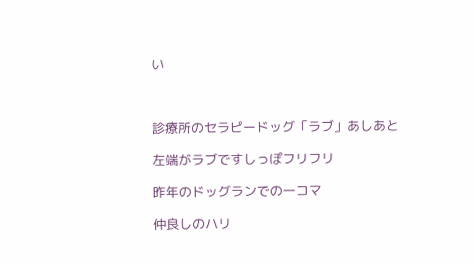い



診療所のセラピードッグ「ラブ」あしあと

左端がラブですしっぽフリフリ

昨年のドッグランでの一コマ

仲良しのハリ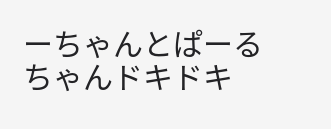ーちゃんとぱーるちゃんドキドキ